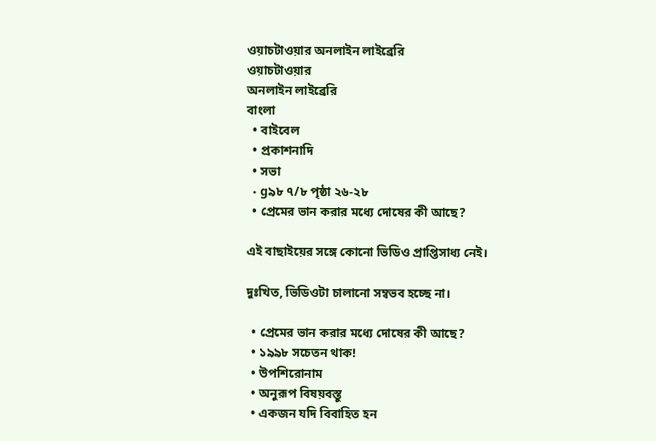ওয়াচটাওয়ার অনলাইন লাইব্রেরি
ওয়াচটাওয়ার
অনলাইন লাইব্রেরি
বাংলা
  • বাইবেল
  • প্রকাশনাদি
  • সভা
  • g৯৮ ৭/৮ পৃষ্ঠা ২৬-২৮
  • প্রেমের ভান করার মধ্যে দোষের কী আছে?

এই বাছাইয়ের সঙ্গে কোনো ভিডিও প্রাপ্তিসাধ্য নেই।

দুঃখিত, ভিডিওটা চালানো সম্বভব হচ্ছে না।

  • প্রেমের ভান করার মধ্যে দোষের কী আছে?
  • ১৯৯৮ সচেতন থাক!
  • উপশিরোনাম
  • অনুরূপ বিষয়বস্ত‌ু
  • একজন যদি বিবাহিত হন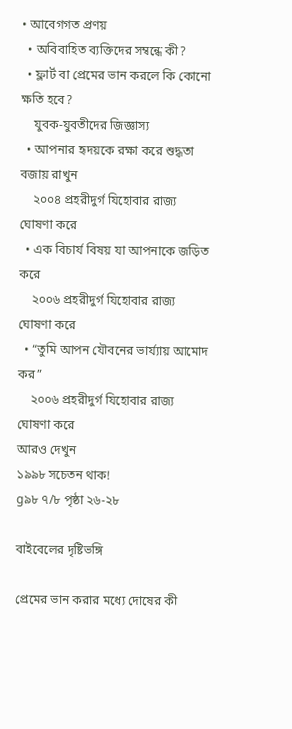• আবেগগত প্রণয়
  • অবিবাহিত ব্যক্তিদের সম্বন্ধে কী?
  • ফ্লার্ট বা প্রেমের ভান করলে কি কোনো ক্ষতি হবে?
    যুবক-যুবতীদের জিজ্ঞাস্য
  • আপনার হৃদয়কে রক্ষা করে শুদ্ধতা বজায় রাখুন
    ২০০৪ প্রহরীদুর্গ যিহোবার রাজ্য ঘোষণা করে
  • এক বিচার্য বিষয় যা আপনাকে জড়িত করে
    ২০০৬ প্রহরীদুর্গ যিহোবার রাজ্য ঘোষণা করে
  • “তুমি আপন যৌবনের ভার্য্যায় আমোদ কর”
    ২০০৬ প্রহরীদুর্গ যিহোবার রাজ্য ঘোষণা করে
আরও দেখুন
১৯৯৮ সচেতন থাক!
g৯৮ ৭/৮ পৃষ্ঠা ২৬-২৮

বাইবেলের দৃষ্টিভঙ্গি

প্রেমের ভান করার মধ্যে দোষের কী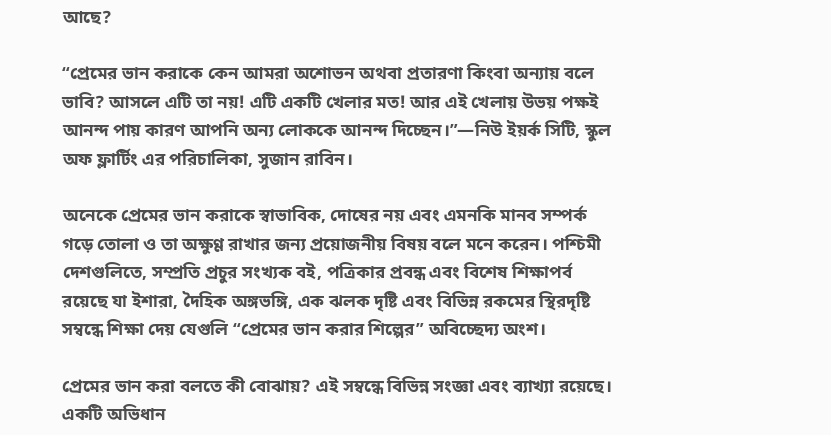আছে?

“প্রেমের ভান করাকে কেন আমরা অশোভন অথবা প্রতারণা কিংবা অন্যায় বলে ভাবি? আসলে এটি তা নয়! এটি একটি খেলার মত! আর এই খেলায় উভয় পক্ষই আনন্দ পায় কারণ আপনি অন্য লোককে আনন্দ দিচ্ছেন।”—নিউ ইয়র্ক সিটি, স্কুল অফ ফ্লার্টিং এর পরিচালিকা, সুজান রাবিন।

অনেকে প্রেমের ভান করাকে স্বাভাবিক, দোষের নয় এবং এমনকি মানব সম্পর্ক গড়ে তোলা ও তা অক্ষুণ্ণ রাখার জন্য প্রয়োজনীয় বিষয় বলে মনে করেন। পশ্চিমী দেশগুলিতে, সম্প্রতি প্রচুর সংখ্যক বই, পত্রিকার প্রবন্ধ এবং বিশেষ শিক্ষাপর্ব রয়েছে যা ইশারা, দৈহিক অঙ্গভঙ্গি, এক ঝলক দৃষ্টি এবং বিভিন্ন রকমের স্থিরদৃষ্টি সম্বন্ধে শিক্ষা দেয় যেগুলি “প্রেমের ভান করার শিল্পের” অবিচ্ছেদ্য অংশ।

প্রেমের ভান করা বলতে কী বোঝায়? এই সম্বন্ধে বিভিন্ন সংজ্ঞা এবং ব্যাখ্যা রয়েছে। একটি অভিধান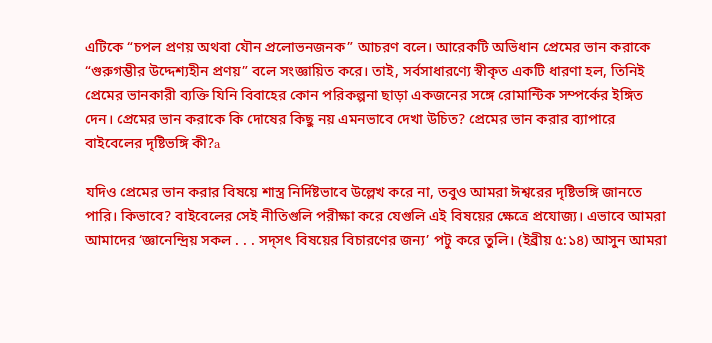এটিকে “চপল প্রণয় অথবা যৌন প্রলোভনজনক” আচরণ বলে। আরেকটি অভিধান প্রেমের ভান করাকে “গুরুগম্ভীর উদ্দেশ্যহীন প্রণয়” বলে সংজ্ঞায়িত করে। তাই, সর্বসাধারণ্যে স্বীকৃত একটি ধারণা হল, তিনিই প্রেমের ভানকারী ব্যক্তি যিনি বিবাহের কোন পরিকল্পনা ছাড়া একজনের সঙ্গে রোমান্টিক সম্পর্কের ইঙ্গিত দেন। প্রেমের ভান করাকে কি দোষের কিছু নয় এমনভাবে দেখা উচিত? প্রেমের ভান করার ব্যাপারে বাইবেলের দৃষ্টিভঙ্গি কী?a

যদিও প্রেমের ভান করার বিষয়ে শাস্ত্র নির্দিষ্টভাবে উল্লেখ করে না, তবুও আমরা ঈশ্বরের দৃষ্টিভঙ্গি জানতে পারি। কিভাবে? বাইবেলের সেই নীতিগুলি পরীক্ষা করে যেগুলি এই বিষয়ের ক্ষেত্রে প্রযোজ্য। এভাবে আমরা আমাদের ‘জ্ঞানেন্দ্রিয় সকল . . . সদ্‌সৎ বিষয়ের বিচারণের জন্য’ পটু করে তুলি। (ইব্রীয় ৫:১৪) আসুন আমরা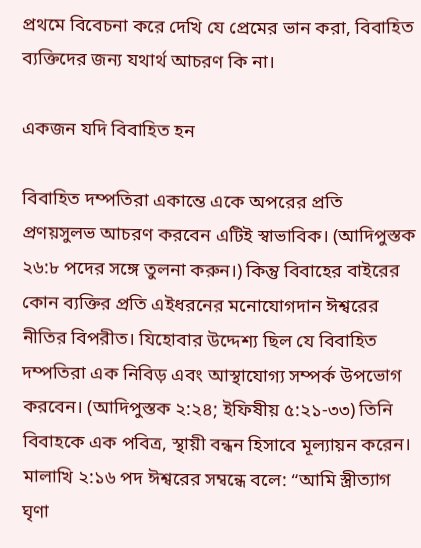প্রথমে বিবেচনা করে দেখি যে প্রেমের ভান করা, বিবাহিত ব্যক্তিদের জন্য যথার্থ আচরণ কি না।

একজন যদি বিবাহিত হন

বিবাহিত দম্পতিরা একান্তে একে অপরের প্রতি প্রণয়সুলভ আচরণ করবেন এটিই স্বাভাবিক। (আদিপুস্তক ২৬:৮ পদের সঙ্গে তুলনা করুন।) কিন্তু বিবাহের বাইরের কোন ব্যক্তির প্রতি এইধরনের মনোযোগদান ঈশ্বরের নীতির বিপরীত। যিহোবার উদ্দেশ্য ছিল যে বিবাহিত দম্পতিরা এক নিবিড় এবং আস্থাযোগ্য সম্পর্ক উপভোগ করবেন। (আদিপুস্তক ২:২৪; ইফিষীয় ৫:২১-৩৩) তিনি বিবাহকে এক পবিত্র, স্থায়ী বন্ধন হিসাবে মূল্যায়ন করেন। মালাখি ২:১৬ পদ ঈশ্বরের সম্বন্ধে বলে: “আমি স্ত্রীত্যাগ ঘৃণা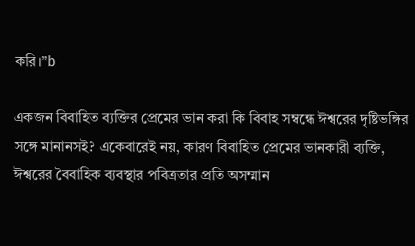করি।”b

একজন বিবাহিত ব্যক্তির প্রেমের ভান করা কি বিবাহ সম্বন্ধে ঈশ্বরের দৃষ্টিভঙ্গির সঙ্গে মানানসই? একেবারেই নয়, কারণ বিবাহিত প্রেমের ভানকারী ব্যক্তি, ঈশ্বরের বৈবাহিক ব্যবস্থার পবিত্রতার প্রতি অসম্মান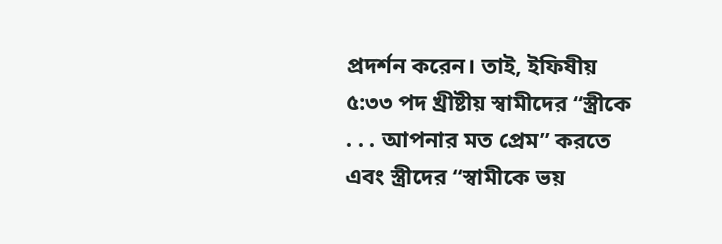প্রদর্শন করেন। তাই, ইফিষীয় ৫:৩৩ পদ খ্রীষ্টীয় স্বামীদের “স্ত্রীকে . . . আপনার মত প্রেম” করতে এবং স্ত্রীদের “স্বামীকে ভয়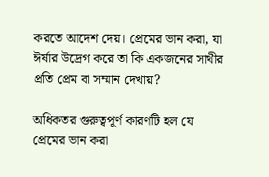করতে আদেশ দেয়। প্রেমের ভান করা, যা ঈর্ষার উদ্রেগ করে তা কি একজনের সাথীর প্রতি প্রেম বা সম্মান দেখায়?

অধিকতর গুরুত্বপূর্ণ কারণটি হল যে প্রেমের ভান করা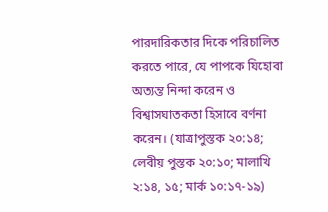পারদারিকতার দিকে পরিচালিত করতে পারে, যে পাপকে যিহোবা অত্যন্ত নিন্দা করেন ও বিশ্বাসঘাতকতা হিসাবে বর্ণনা করেন। (যাত্রাপুস্তক ২০:১৪; লেবীয় পুস্তক ২০:১০; মালাখি ২:১৪, ১৫; মার্ক ১০:১৭-১৯)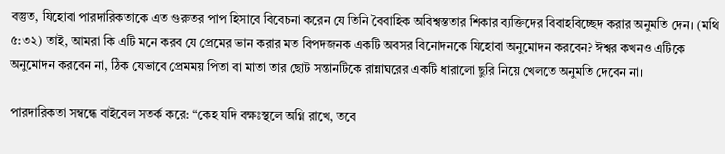বস্তুত, যিহোবা পারদারিকতাকে এত গুরুতর পাপ হিসাবে বিবেচনা করেন যে তিনি বৈবাহিক অবিশ্বস্ততার শিকার ব্যক্তিদের বিবাহবিচ্ছেদ করার অনুমতি দেন। (মথি ৫:৩২) তাই, আমরা কি এটি মনে করব যে প্রেমের ভান করার মত বিপদজনক একটি অবসর বিনোদনকে যিহোবা অনুমোদন করবেন? ঈশ্বর কখনও এটিকে অনুমোদন করবেন না, ঠিক যেভাবে প্রেমময় পিতা বা মাতা তার ছোট সন্তানটিকে রান্নাঘরের একটি ধারালো ছুরি নিয়ে খেলতে অনুমতি দেবেন না।

পারদারিকতা সম্বন্ধে বাইবেল সতর্ক করে: “কেহ যদি বক্ষঃস্থলে অগ্নি রাখে, তবে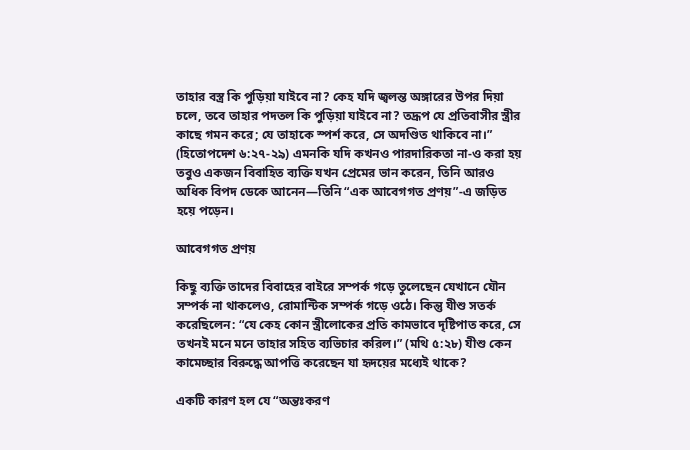তাহার বস্ত্র কি পুড়িয়া যাইবে না? কেহ যদি জ্বলন্ত অঙ্গারের উপর দিয়া চলে, তবে তাহার পদতল কি পুড়িয়া যাইবে না? তদ্রূপ যে প্রতিবাসীর স্ত্রীর কাছে গমন করে; যে তাহাকে স্পর্শ করে, সে অদণ্ডিত থাকিবে না।” (হিতোপদেশ ৬:২৭-২৯) এমনকি যদি কখনও পারদারিকতা না-ও করা হয় তবুও একজন বিবাহিত ব্যক্তি যখন প্রেমের ভান করেন, তিনি আরও অধিক বিপদ ডেকে আনেন—তিনি “এক আবেগগত প্রণয়”-এ জড়িত হয়ে পড়েন।

আবেগগত প্রণয়

কিছু ব্যক্তি তাদের বিবাহের বাইরে সম্পর্ক গড়ে তুলেছেন যেখানে যৌন সম্পর্ক না থাকলেও, রোমান্টিক সম্পর্ক গড়ে ওঠে। কিন্তু যীশু সতর্ক করেছিলেন: “যে কেহ কোন স্ত্রীলোকের প্রতি কামভাবে দৃষ্টিপাত করে, সে তখনই মনে মনে তাহার সহিত ব্যভিচার করিল।” (মথি ৫:২৮) যীশু কেন কামেচ্ছার বিরুদ্ধে আপত্তি করেছেন যা হৃদয়ের মধ্যেই থাকে?

একটি কারণ হল যে “অন্তঃকরণ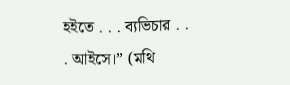হইতে . . . ব্যভিচার . . . আইসে।” (মথি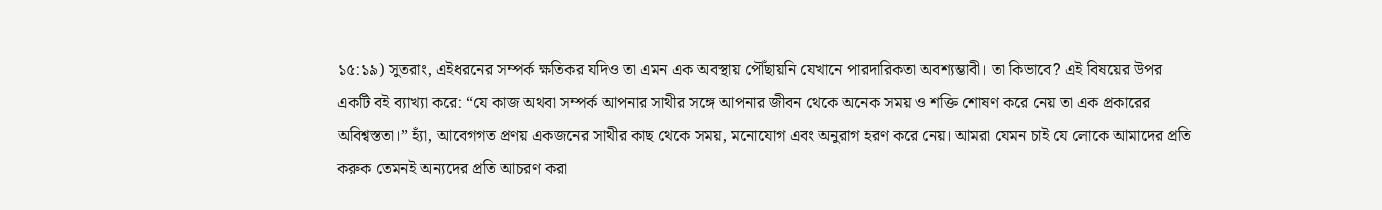১৫:১৯) সুতরাং, এইধরনের সম্পর্ক ক্ষতিকর যদিও তা এমন এক অবস্থায় পৌঁছায়নি যেখানে পারদারিকতা অবশ্যম্ভাবী। তা কিভাবে? এই বিষয়ের উপর একটি বই ব্যাখ্যা করে: “যে কাজ অথবা সম্পর্ক আপনার সাথীর সঙ্গে আপনার জীবন থেকে অনেক সময় ও শক্তি শোষণ করে নেয় তা এক প্রকারের অবিশ্বস্ততা।” হ্যাঁ, আবেগগত প্রণয় একজনের সাথীর কাছ থেকে সময়, মনোযোগ এবং অনুরাগ হরণ করে নেয়। আমরা যেমন চাই যে লোকে আমাদের প্রতি করুক তেমনই অন্যদের প্রতি আচরণ করা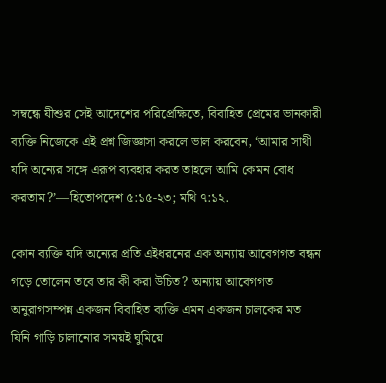সম্বন্ধে যীশুর সেই আদেশের পরিপ্রেক্ষিতে, বিবাহিত প্রেমের ভানকারী ব্যক্তি নিজেকে এই প্রশ্ন জিজ্ঞাসা করলে ভাল করবেন, ‘আমার সাথী যদি অন্যের সঙ্গে এরূপ ব্যবহার করত তাহলে আমি কেমন বোধ করতাম?’—হিতোপদেশ ৫:১৫-২৩; মথি ৭:১২.

কোন ব্যক্তি যদি অন্যের প্রতি এইধরনের এক অন্যায় আবেগগত বন্ধন গড়ে তোলেন তবে তার কী করা উচিত? অন্যায় আবেগগত অনুরাগসম্পন্ন একজন বিবাহিত ব্যক্তি এমন একজন চালকের মত যিনি গাড়ি চালানোর সময়ই ঘুমিয়ে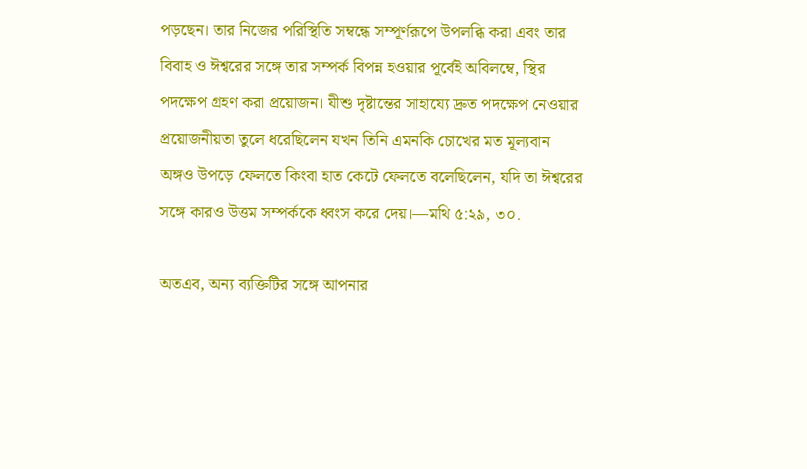পড়ছেন। তার নিজের পরিস্থিতি সম্বন্ধে সম্পূর্ণরূপে উপলব্ধি করা এবং তার বিবাহ ও ঈশ্বরের সঙ্গে তার সম্পর্ক বিপন্ন হওয়ার পূর্বেই অবিলম্বে, স্থির পদক্ষেপ গ্রহণ করা প্রয়োজন। যীশু দৃষ্টান্তের সাহায্যে দ্রুত পদক্ষেপ নেওয়ার প্রয়োজনীয়তা তুলে ধরেছিলেন যখন তিনি এমনকি চোখের মত মূল্যবান অঙ্গও উপড়ে ফেলতে কিংবা হাত কেটে ফেলতে বলেছিলেন, যদি তা ঈশ্বরের সঙ্গে কারও উত্তম সম্পর্ককে ধ্বংস করে দেয়।—মথি ৫:২৯, ৩০.

অতএব, অন্য ব্যক্তিটির সঙ্গে আপনার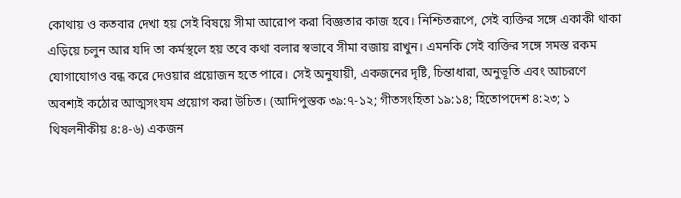কোথায় ও কতবার দেখা হয় সেই বিষয়ে সীমা আরোপ করা বিজ্ঞতার কাজ হবে। নিশ্চিতরূপে, সেই ব্যক্তির সঙ্গে একাকী থাকা এড়িয়ে চলুন আর যদি তা কর্মস্থলে হয় তবে কথা বলার স্বভাবে সীমা বজায় রাখুন। এমনকি সেই ব্যক্তির সঙ্গে সমস্ত রকম যোগাযোগও বন্ধ করে দেওয়ার প্রয়োজন হতে পারে। সেই অনুযায়ী, একজনের দৃষ্টি, চিন্তাধারা, অনুভূতি এবং আচরণে অবশ্যই কঠোর আত্মসংযম প্রয়োগ করা উচিত। (আদিপুস্তক ৩৯:৭-১২; গীতসংহিতা ১৯:১৪; হিতোপদেশ ৪:২৩; ১ থিষলনীকীয় ৪:৪-৬) একজন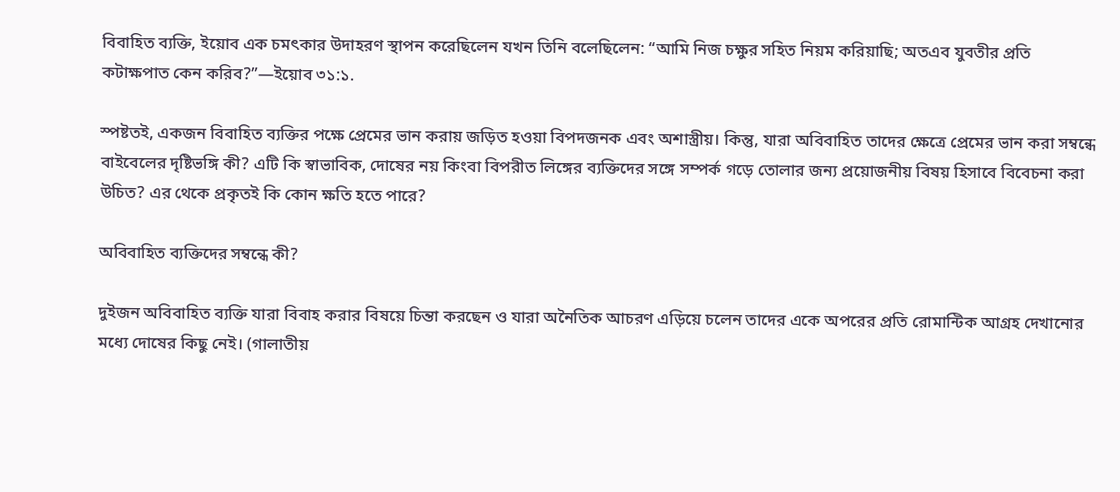বিবাহিত ব্যক্তি, ইয়োব এক চমৎকার উদাহরণ স্থাপন করেছিলেন যখন তিনি বলেছিলেন: “আমি নিজ চক্ষুর সহিত নিয়ম করিয়াছি; অতএব যুবতীর প্রতি কটাক্ষপাত কেন করিব?”—ইয়োব ৩১:১.

স্পষ্টতই, একজন বিবাহিত ব্যক্তির পক্ষে প্রেমের ভান করায় জড়িত হওয়া বিপদজনক এবং অশাস্ত্রীয়। কিন্তু, যারা অবিবাহিত তাদের ক্ষেত্রে প্রেমের ভান করা সম্বন্ধে বাইবেলের দৃষ্টিভঙ্গি কী? এটি কি স্বাভাবিক, দোষের নয় কিংবা বিপরীত লিঙ্গের ব্যক্তিদের সঙ্গে সম্পর্ক গড়ে তোলার জন্য প্রয়োজনীয় বিষয় হিসাবে বিবেচনা করা উচিত? এর থেকে প্রকৃতই কি কোন ক্ষতি হতে পারে?

অবিবাহিত ব্যক্তিদের সম্বন্ধে কী?

দুইজন অবিবাহিত ব্যক্তি যারা বিবাহ করার বিষয়ে চিন্তা করছেন ও যারা অনৈতিক আচরণ এড়িয়ে চলেন তাদের একে অপরের প্রতি রোমান্টিক আগ্রহ দেখানোর মধ্যে দোষের কিছু নেই। (গালাতীয়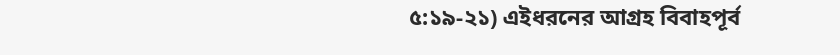৫:১৯-২১) এইধরনের আগ্রহ বিবাহপূর্ব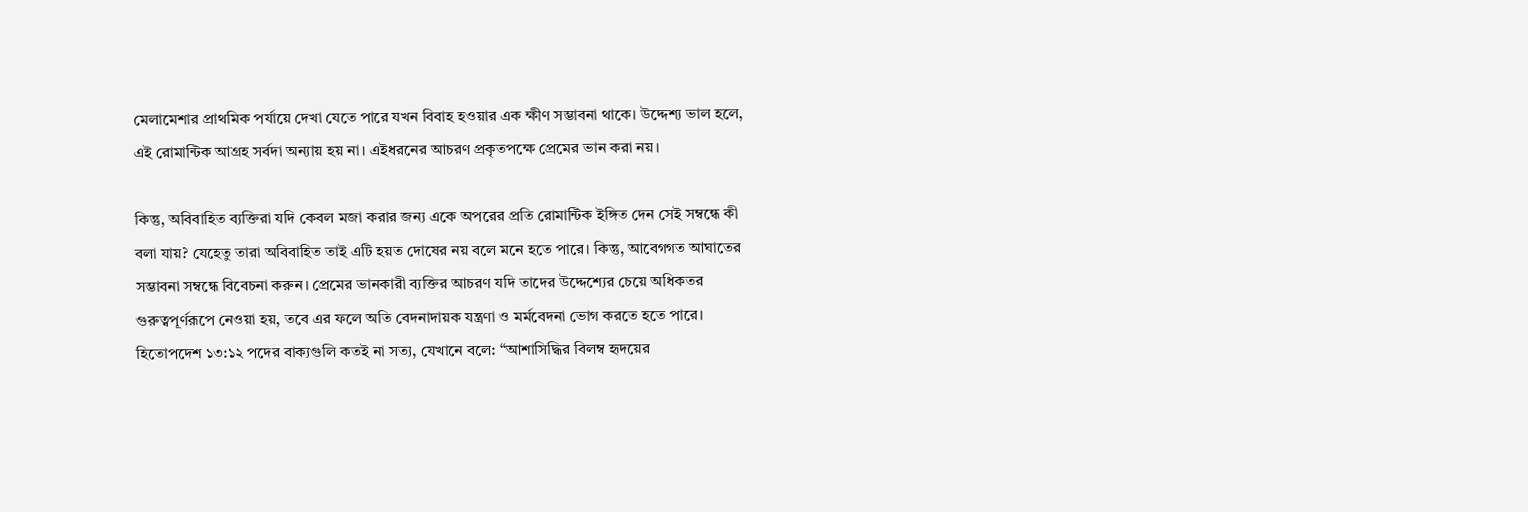মেলামেশার প্রাথমিক পর্যায়ে দেখা যেতে পারে যখন বিবাহ হওয়ার এক ক্ষীণ সম্ভাবনা থাকে। উদ্দেশ্য ভাল হলে, এই রোমান্টিক আগ্রহ সর্বদা অন্যায় হয় না। এইধরনের আচরণ প্রকৃতপক্ষে প্রেমের ভান করা নয়।

কিন্তু, অবিবাহিত ব্যক্তিরা যদি কেবল মজা করার জন্য একে অপরের প্রতি রোমান্টিক ইঙ্গিত দেন সেই সম্বন্ধে কী বলা যায়? যেহেতু তারা অবিবাহিত তাই এটি হয়ত দোষের নয় বলে মনে হতে পারে। কিন্তু, আবেগগত আঘাতের সম্ভাবনা সম্বন্ধে বিবেচনা করুন। প্রেমের ভানকারী ব্যক্তির আচরণ যদি তাদের উদ্দেশ্যের চেয়ে অধিকতর গুরুত্বপূর্ণরূপে নেওয়া হয়, তবে এর ফলে অতি বেদনাদায়ক যন্ত্রণা ও মর্মবেদনা ভোগ করতে হতে পারে। হিতোপদেশ ১৩:১২ পদের বাক্যগুলি কতই না সত্য, যেখানে বলে: “আশাসিদ্ধির বিলম্ব হৃদয়ের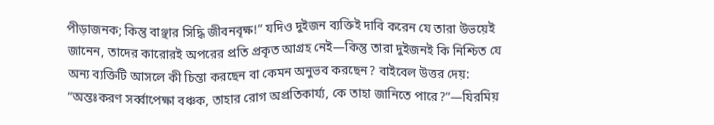পীড়াজনক; কিন্তু বাঞ্ছার সিদ্ধি জীবনবৃক্ষ!” যদিও দুইজন ব্যক্তিই দাবি করেন যে তারা উভয়েই জানেন, তাদের কারোরই অপরের প্রতি প্রকৃত আগ্রহ নেই—কিন্তু তারা দুইজনই কি নিশ্চিত যে অন্য ব্যক্তিটি আসলে কী চিন্তা করছেন বা কেমন অনুভব করছেন? বাইবেল উত্তর দেয়: “অন্তঃকরণ সর্ব্বাপেক্ষা বঞ্চক, তাহার রোগ অপ্রতিকার্য্য, কে তাহা জানিতে পারে?”—যিরমিয়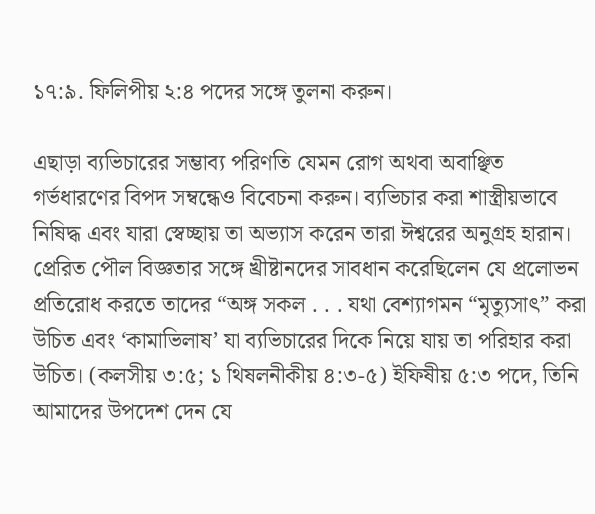১৭:৯. ফিলিপীয় ২:৪ পদের সঙ্গে তুলনা করুন।

এছাড়া ব্যভিচারের সম্ভাব্য পরিণতি যেমন রোগ অথবা অবাঞ্ছিত গর্ভধারণের বিপদ সম্বন্ধেও বিবেচনা করুন। ব্যভিচার করা শাস্ত্রীয়ভাবে নিষিদ্ধ এবং যারা স্বেচ্ছায় তা অভ্যাস করেন তারা ঈশ্বরের অনুগ্রহ হারান। প্রেরিত পৌল বিজ্ঞতার সঙ্গে খ্রীষ্টানদের সাবধান করেছিলেন যে প্রলোভন প্রতিরোধ করতে তাদের “অঙ্গ সকল . . . যথা বেশ্যাগমন “মৃত্যুসাৎ” করা উচিত এবং ‘কামাভিলাষ’ যা ব্যভিচারের দিকে নিয়ে যায় তা পরিহার করা উচিত। (কলসীয় ৩:৫; ১ থিষলনীকীয় ৪:৩-৫) ইফিষীয় ৫:৩ পদে, তিনি আমাদের উপদেশ দেন যে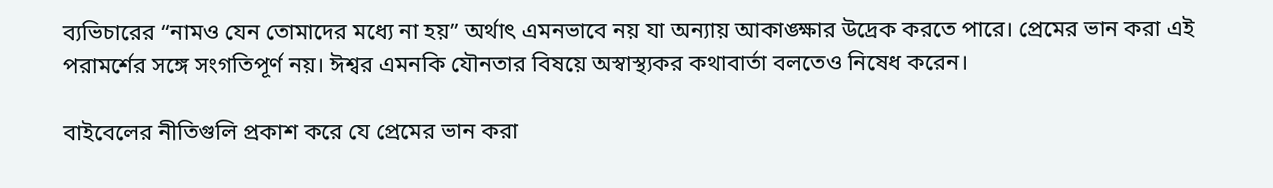ব্যভিচারের “নামও যেন তোমাদের মধ্যে না হয়” অর্থাৎ এমনভাবে নয় যা অন্যায় আকাঙ্ক্ষার উদ্রেক করতে পারে। প্রেমের ভান করা এই পরামর্শের সঙ্গে সংগতিপূর্ণ নয়। ঈশ্বর এমনকি যৌনতার বিষয়ে অস্বাস্থ্যকর কথাবার্তা বলতেও নিষেধ করেন।

বাইবেলের নীতিগুলি প্রকাশ করে যে প্রেমের ভান করা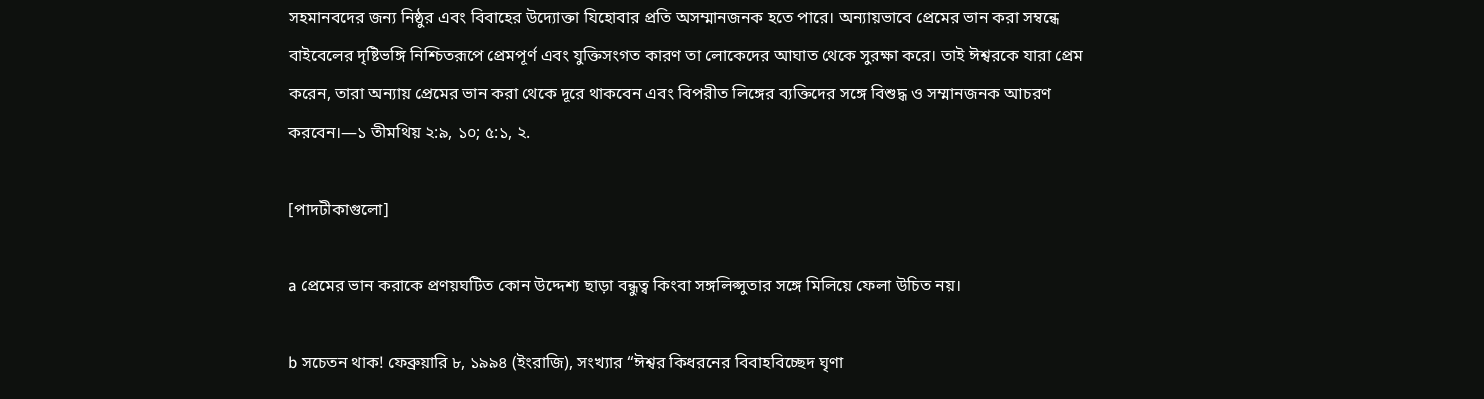সহমানবদের জন্য নিষ্ঠুর এবং বিবাহের উদ্যোক্তা যিহোবার প্রতি অসম্মানজনক হতে পারে। অন্যায়ভাবে প্রেমের ভান করা সম্বন্ধে বাইবেলের দৃষ্টিভঙ্গি নিশ্চিতরূপে প্রেমপূর্ণ এবং যুক্তিসংগত কারণ তা লোকেদের আঘাত থেকে সুরক্ষা করে। তাই ঈশ্বরকে যারা প্রেম করেন, তারা অন্যায় প্রেমের ভান করা থেকে দূরে থাকবেন এবং বিপরীত লিঙ্গের ব্যক্তিদের সঙ্গে বিশুদ্ধ ও সম্মানজনক আচরণ করবেন।—১ তীমথিয় ২:৯, ১০; ৫:১, ২.

[পাদটীকাগুলো]

a প্রেমের ভান করাকে প্রণয়ঘটিত কোন উদ্দেশ্য ছাড়া বন্ধুত্ব কিংবা সঙ্গলিপ্সুতার সঙ্গে মিলিয়ে ফেলা উচিত নয়।

b সচেতন থাক! ফেব্রুয়ারি ৮, ১৯৯৪ (ইংরাজি), সংখ্যার “ঈশ্বর কিধরনের বিবাহবিচ্ছেদ ঘৃণা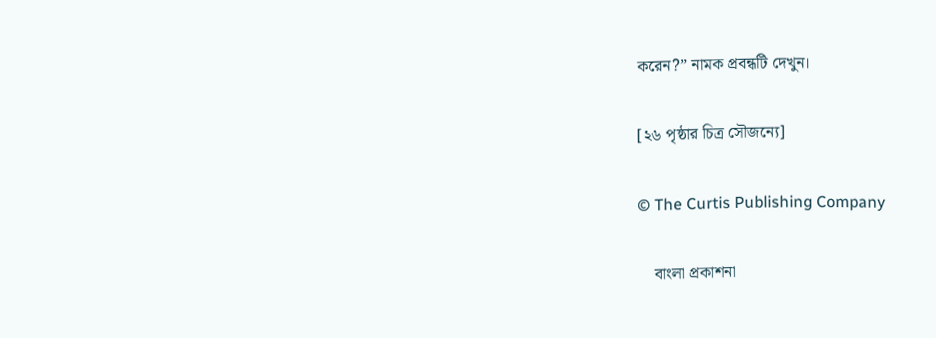করেন?” নামক প্রবন্ধটি দেখুন।

[২৬ পৃষ্ঠার চিত্র সৌজন্যে]

© The Curtis Publishing Company

    বাংলা প্রকাশনা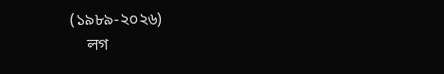(১৯৮৯-২০২৬)
    লগ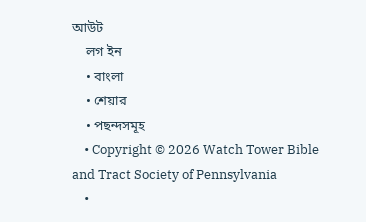আউট
    লগ ইন
    • বাংলা
    • শেয়ার
    • পছন্দসমূহ
    • Copyright © 2026 Watch Tower Bible and Tract Society of Pennsylvania
    •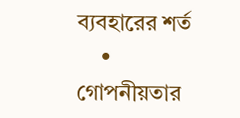ব্যবহারের শর্ত
    • গোপনীয়তার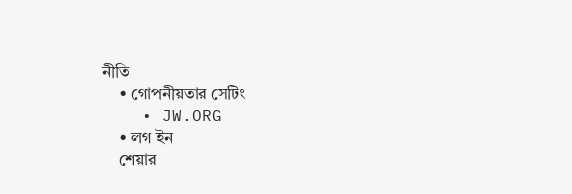নীতি
    • গোপনীয়তার সেটিং
    • JW.ORG
    • লগ ইন
    শেয়ার